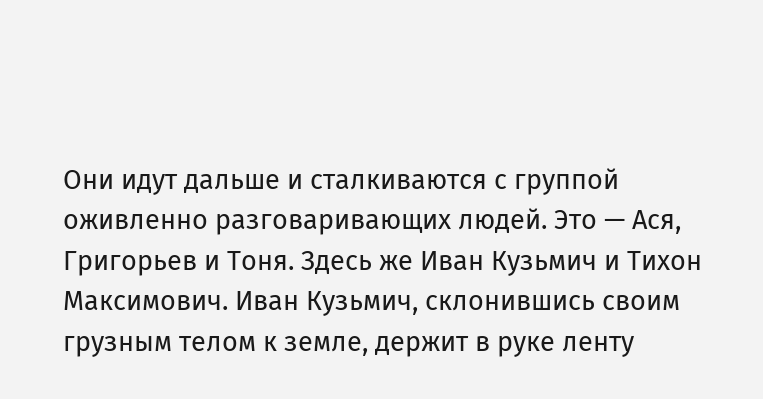Они идут дальше и сталкиваются с группой оживленно разговаривающих людей. Это — Ася, Григорьев и Тоня. Здесь же Иван Кузьмич и Тихон Максимович. Иван Кузьмич, склонившись своим грузным телом к земле, держит в руке ленту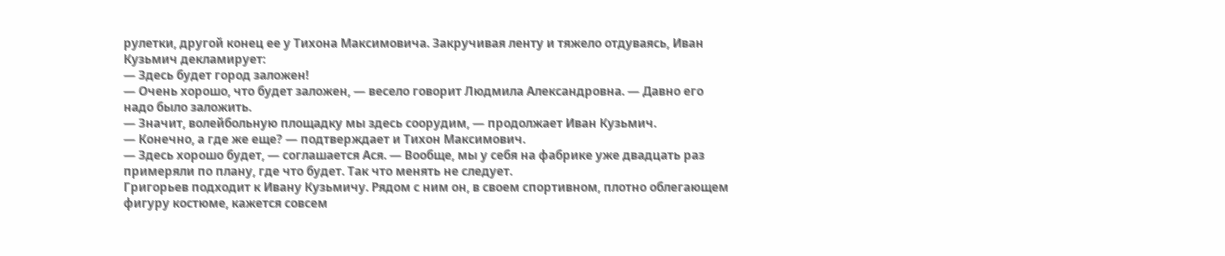рулетки, другой конец ее у Тихона Максимовича. Закручивая ленту и тяжело отдуваясь, Иван Кузьмич декламирует:
— Здесь будет город заложен!
— Очень хорошо, что будет заложен, — весело говорит Людмила Александровна. — Давно его надо было заложить.
— Значит, волейбольную площадку мы здесь соорудим, — продолжает Иван Кузьмич.
— Конечно, а где же еще? — подтверждает и Тихон Максимович.
— Здесь хорошо будет, — соглашается Ася. — Вообще, мы у себя на фабрике уже двадцать раз примеряли по плану, где что будет. Так что менять не следует.
Григорьев подходит к Ивану Кузьмичу. Рядом с ним он, в своем спортивном, плотно облегающем фигуру костюме, кажется совсем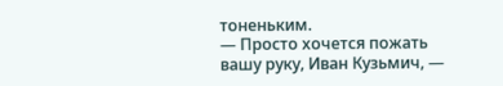тоненьким.
— Просто хочется пожать вашу руку, Иван Кузьмич, —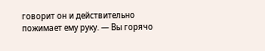говорит он и действительно пожимает ему руку. — Вы горячо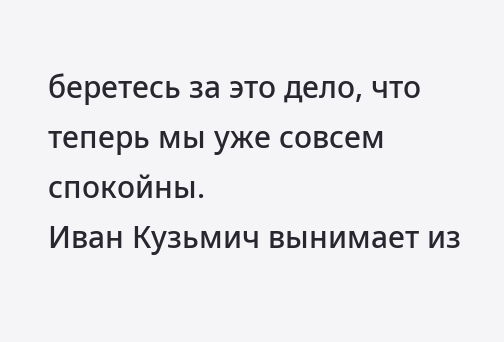беретесь за это дело, что теперь мы уже совсем спокойны.
Иван Кузьмич вынимает из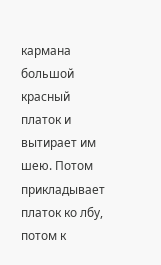кармана большой красный платок и вытирает им шею. Потом прикладывает платок ко лбу, потом к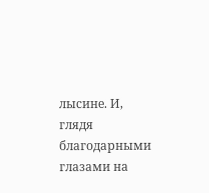лысине. И, глядя благодарными глазами на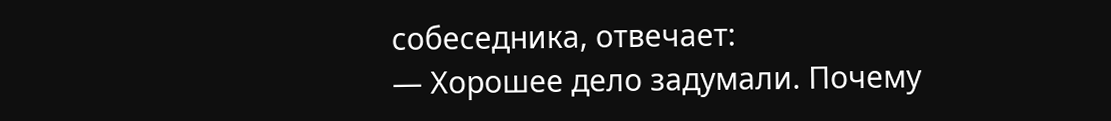собеседника, отвечает:
— Хорошее дело задумали. Почему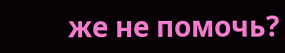же не помочь?